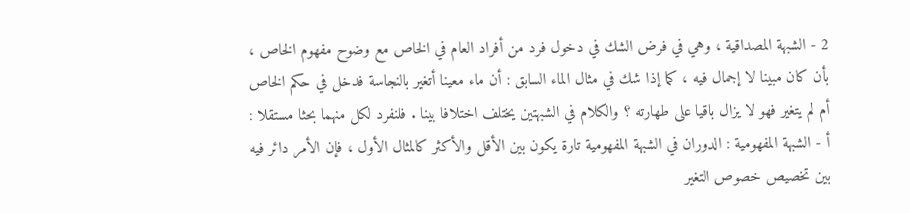2 - الشبهة المصداقية ، وهي في فرض الشك في دخول فرد من أفراد العام في الخاص مع وضوح مفهوم الخاص ، بأن كان مبينا لا إجمال فيه ، كما إذا شك في مثال الماء السابق : أن ماء معينا أتغير بالنجاسة فدخل في حكم الخاص أم لم يتغير فهو لا يزال باقيا على طهارته ؟ والكلام في الشبهتين يختلف اختلافا بينا . فلنفرد لكل منهما بحثا مستقلا : أ - الشبهة المفهومية : الدوران في الشبهة المفهومية تارة يكون بين الأقل والأكثر كالمثال الأول ، فإن الأمر دائر فيه بين تخصيص خصوص التغير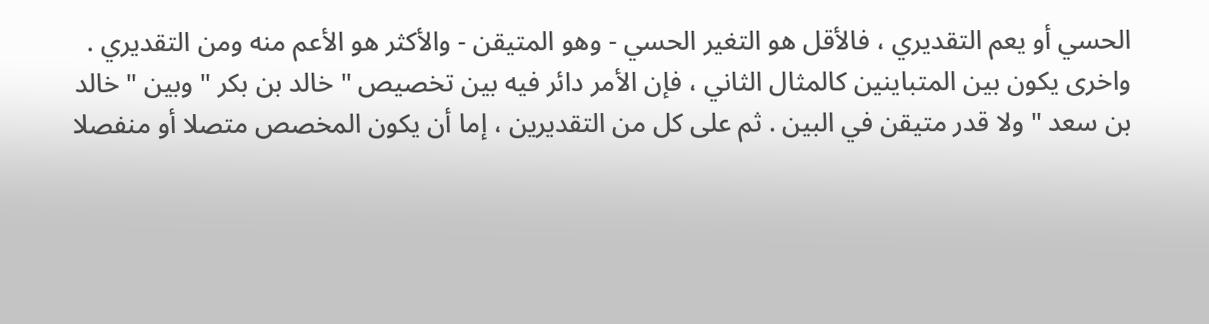الحسي أو يعم التقديري ، فالأقل هو التغير الحسي - وهو المتيقن - والأكثر هو الأعم منه ومن التقديري . واخرى يكون بين المتباينين كالمثال الثاني ، فإن الأمر دائر فيه بين تخصيص " خالد بن بكر " وبين " خالد بن سعد " ولا قدر متيقن في البين . ثم على كل من التقديرين ، إما أن يكون المخصص متصلا أو منفصلا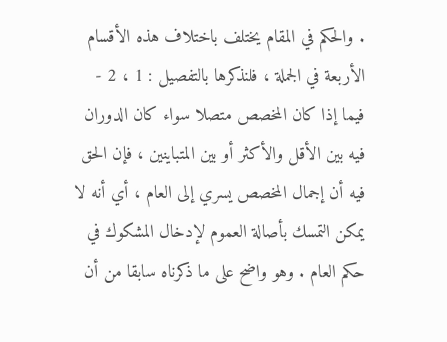. والحكم في المقام يختلف باختلاف هذه الأقسام الأربعة في الجملة ، فلنذكرها بالتفصيل : 1 ، 2 - فيما إذا كان المخصص متصلا سواء كان الدوران فيه بين الأقل والأكثر أو بين المتباينين ، فإن الحق فيه أن إجمال المخصص يسري إلى العام ، أي أنه لا يمكن التمسك بأصالة العموم لإدخال المشكوك في حكم العام . وهو واضح على ما ذكرناه سابقا من أن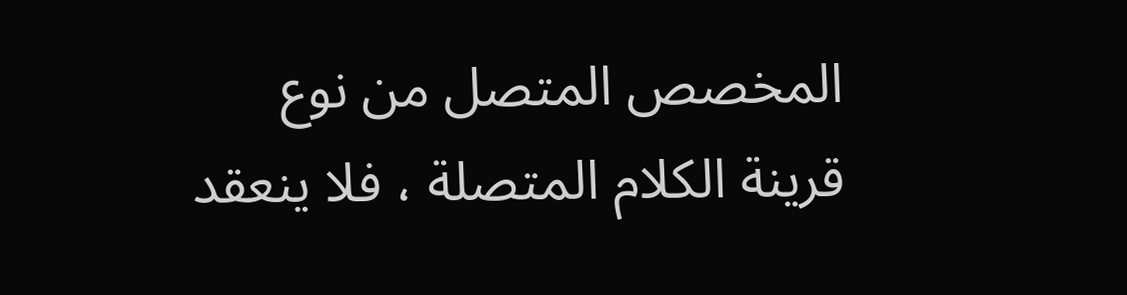المخصص المتصل من نوع قرينة الكلام المتصلة ، فلا ينعقد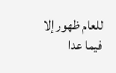للعام ظهور إلا فيما عدا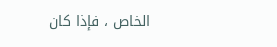الخاص ، فإذا كان